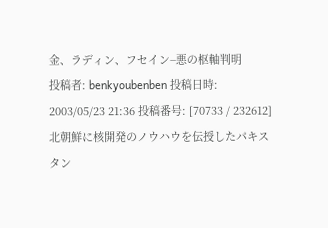金、ラディン、フセイン−悪の枢軸判明
投稿者: benkyoubenben 投稿日時: 2003/05/23 21:36 投稿番号: [70733 / 232612]
北朝鮮に核開発のノウハウを伝授したパキスタン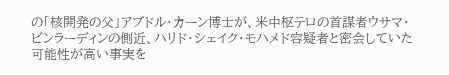の「核開発の父」アブドル・カーン博士が、米中枢テロの首謀者ウサマ・ビンラーディンの側近、ハリド・シェイク・モハメド容疑者と密会していた可能性が高い事実を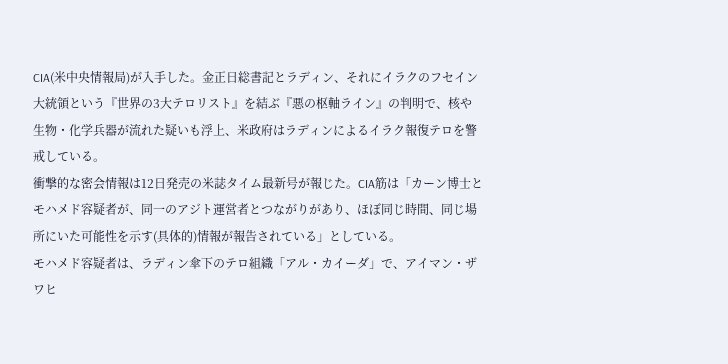CIA(米中央情報局)が入手した。金正日総書記とラディン、それにイラクのフセイン大統領という『世界の3大テロリスト』を結ぶ『悪の枢軸ライン』の判明で、核や生物・化学兵器が流れた疑いも浮上、米政府はラディンによるイラク報復テロを警戒している。
衝撃的な密会情報は12日発売の米誌タイム最新号が報じた。CIA筋は「カーン博士とモハメド容疑者が、同一のアジト運営者とつながりがあり、ほぼ同じ時間、同じ場所にいた可能性を示す(具体的)情報が報告されている」としている。
モハメド容疑者は、ラディン傘下のテロ組織「アル・カイーダ」で、アイマン・ザワヒ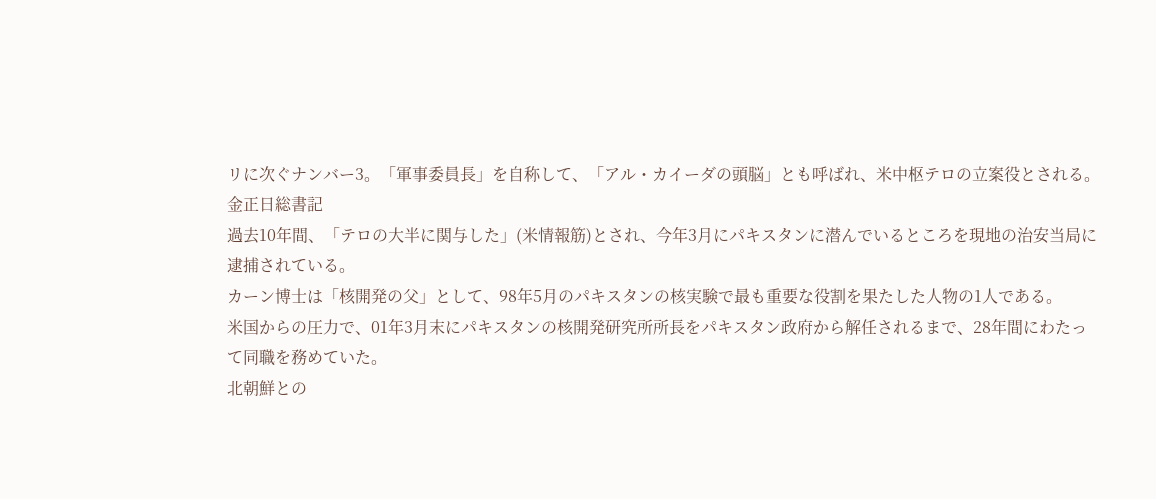リに次ぐナンバー3。「軍事委員長」を自称して、「アル・カイーダの頭脳」とも呼ばれ、米中枢テロの立案役とされる。
金正日総書記
過去10年間、「テロの大半に関与した」(米情報筋)とされ、今年3月にパキスタンに潜んでいるところを現地の治安当局に逮捕されている。
カーン博士は「核開発の父」として、98年5月のパキスタンの核実験で最も重要な役割を果たした人物の1人である。
米国からの圧力で、01年3月末にパキスタンの核開発研究所所長をパキスタン政府から解任されるまで、28年間にわたって同職を務めていた。
北朝鮮との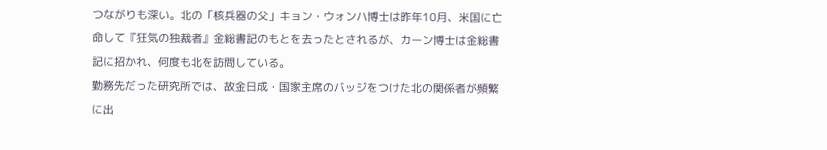つながりも深い。北の「核兵器の父」キョン・ウォンハ博士は昨年10月、米国に亡命して『狂気の独裁者』金総書記のもとを去ったとされるが、カーン博士は金総書記に招かれ、何度も北を訪問している。
勤務先だった研究所では、故金日成・国家主席のバッジをつけた北の関係者が頻繁に出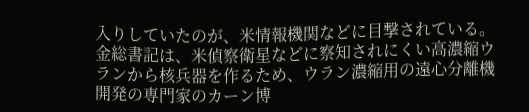入りしていたのが、米情報機関などに目撃されている。
金総書記は、米偵察衛星などに察知されにくい高濃縮ウランから核兵器を作るため、ウラン濃縮用の遠心分離機開発の専門家のカーン博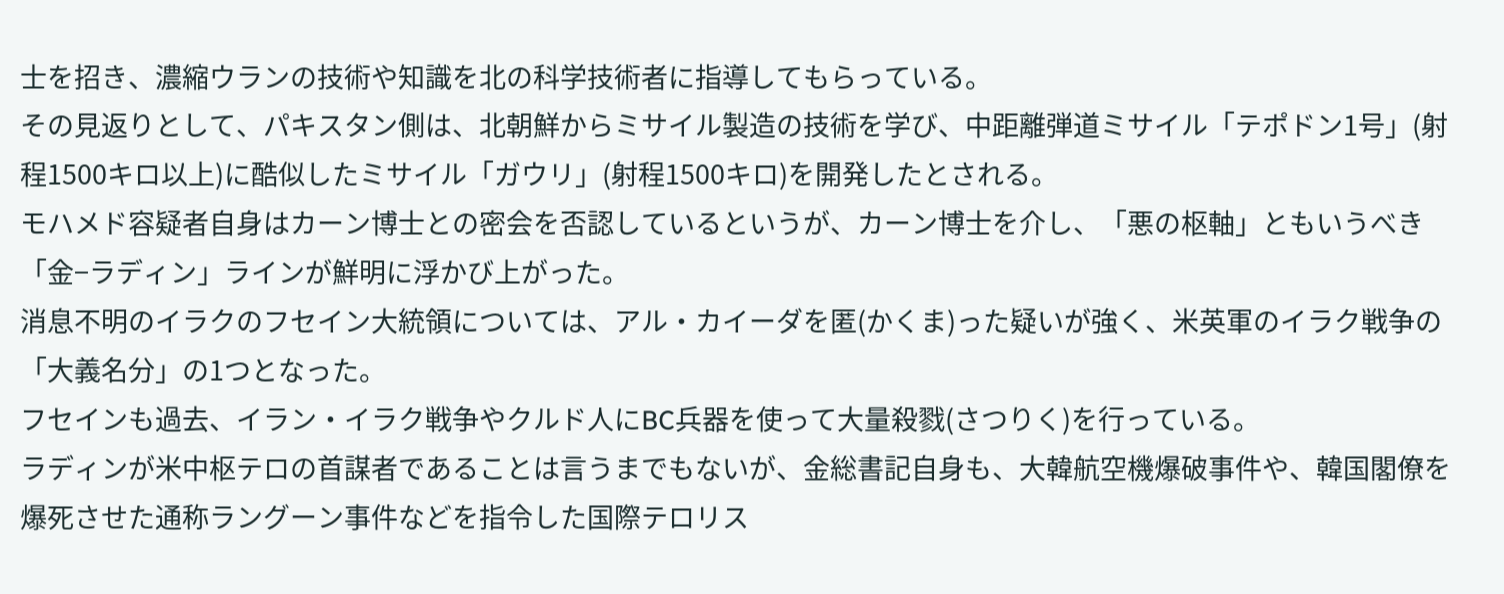士を招き、濃縮ウランの技術や知識を北の科学技術者に指導してもらっている。
その見返りとして、パキスタン側は、北朝鮮からミサイル製造の技術を学び、中距離弾道ミサイル「テポドン1号」(射程1500キロ以上)に酷似したミサイル「ガウリ」(射程1500キロ)を開発したとされる。
モハメド容疑者自身はカーン博士との密会を否認しているというが、カーン博士を介し、「悪の枢軸」ともいうべき「金−ラディン」ラインが鮮明に浮かび上がった。
消息不明のイラクのフセイン大統領については、アル・カイーダを匿(かくま)った疑いが強く、米英軍のイラク戦争の「大義名分」の1つとなった。
フセインも過去、イラン・イラク戦争やクルド人にBC兵器を使って大量殺戮(さつりく)を行っている。
ラディンが米中枢テロの首謀者であることは言うまでもないが、金総書記自身も、大韓航空機爆破事件や、韓国閣僚を爆死させた通称ラングーン事件などを指令した国際テロリス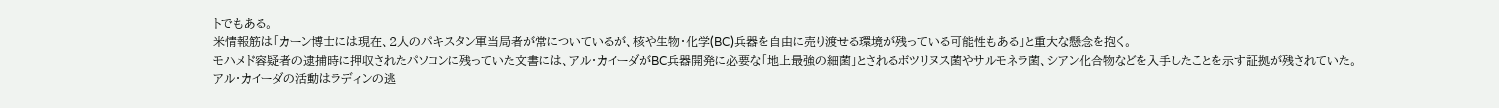トでもある。
米情報筋は「カーン博士には現在、2人のパキスタン軍当局者が常についているが、核や生物・化学(BC)兵器を自由に売り渡せる環境が残っている可能性もある」と重大な懸念を抱く。
モハメド容疑者の逮捕時に押収されたパソコンに残っていた文書には、アル・カイーダがBC兵器開発に必要な「地上最強の細菌」とされるボツリヌス菌やサルモネラ菌、シアン化合物などを入手したことを示す証拠が残されていた。
アル・カイーダの活動はラディンの逃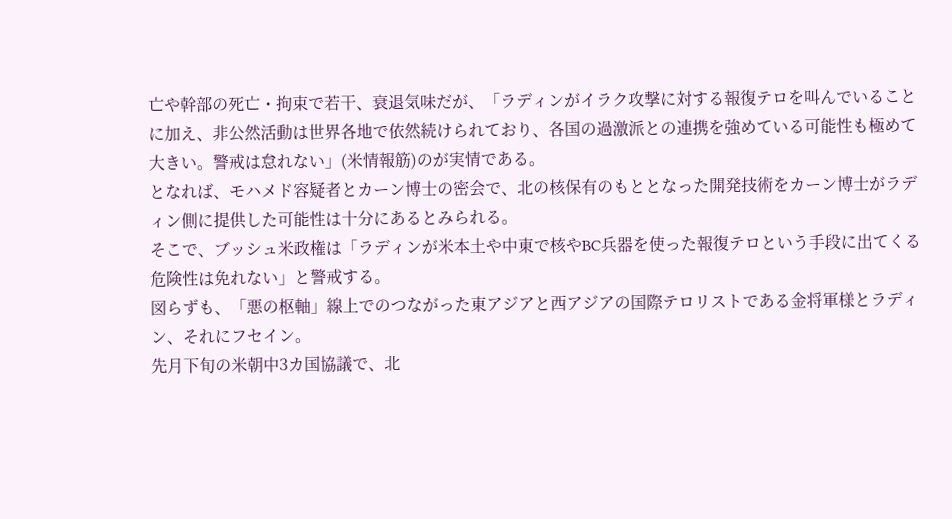亡や幹部の死亡・拘束で若干、衰退気味だが、「ラディンがイラク攻撃に対する報復テロを叫んでいることに加え、非公然活動は世界各地で依然続けられており、各国の過激派との連携を強めている可能性も極めて大きい。警戒は怠れない」(米情報筋)のが実情である。
となれば、モハメド容疑者とカーン博士の密会で、北の核保有のもととなった開発技術をカーン博士がラディン側に提供した可能性は十分にあるとみられる。
そこで、ブッシュ米政権は「ラディンが米本土や中東で核やBC兵器を使った報復テロという手段に出てくる危険性は免れない」と警戒する。
図らずも、「悪の枢軸」線上でのつながった東アジアと西アジアの国際テロリストである金将軍様とラディン、それにフセイン。
先月下旬の米朝中3カ国協議で、北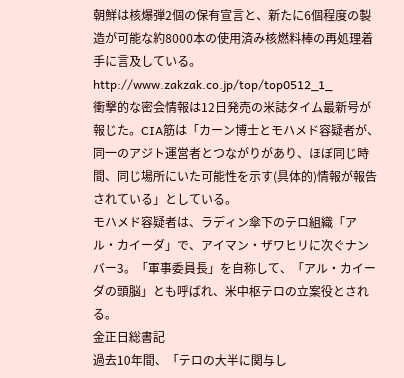朝鮮は核爆弾2個の保有宣言と、新たに6個程度の製造が可能な約8000本の使用済み核燃料棒の再処理着手に言及している。
http://www.zakzak.co.jp/top/top0512_1_
衝撃的な密会情報は12日発売の米誌タイム最新号が報じた。CIA筋は「カーン博士とモハメド容疑者が、同一のアジト運営者とつながりがあり、ほぼ同じ時間、同じ場所にいた可能性を示す(具体的)情報が報告されている」としている。
モハメド容疑者は、ラディン傘下のテロ組織「アル・カイーダ」で、アイマン・ザワヒリに次ぐナンバー3。「軍事委員長」を自称して、「アル・カイーダの頭脳」とも呼ばれ、米中枢テロの立案役とされる。
金正日総書記
過去10年間、「テロの大半に関与し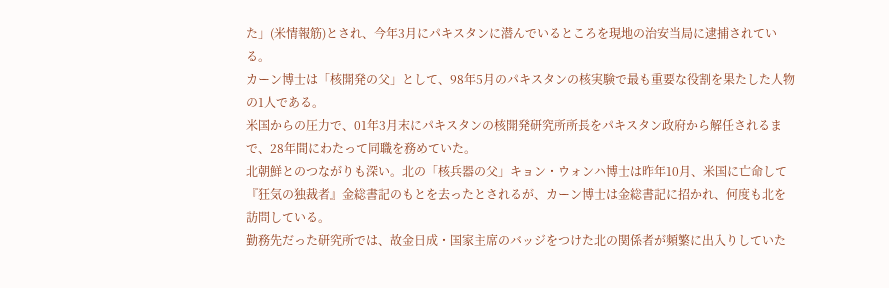た」(米情報筋)とされ、今年3月にパキスタンに潜んでいるところを現地の治安当局に逮捕されている。
カーン博士は「核開発の父」として、98年5月のパキスタンの核実験で最も重要な役割を果たした人物の1人である。
米国からの圧力で、01年3月末にパキスタンの核開発研究所所長をパキスタン政府から解任されるまで、28年間にわたって同職を務めていた。
北朝鮮とのつながりも深い。北の「核兵器の父」キョン・ウォンハ博士は昨年10月、米国に亡命して『狂気の独裁者』金総書記のもとを去ったとされるが、カーン博士は金総書記に招かれ、何度も北を訪問している。
勤務先だった研究所では、故金日成・国家主席のバッジをつけた北の関係者が頻繁に出入りしていた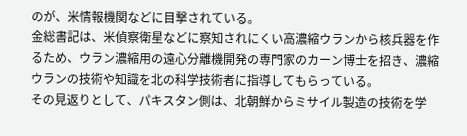のが、米情報機関などに目撃されている。
金総書記は、米偵察衛星などに察知されにくい高濃縮ウランから核兵器を作るため、ウラン濃縮用の遠心分離機開発の専門家のカーン博士を招き、濃縮ウランの技術や知識を北の科学技術者に指導してもらっている。
その見返りとして、パキスタン側は、北朝鮮からミサイル製造の技術を学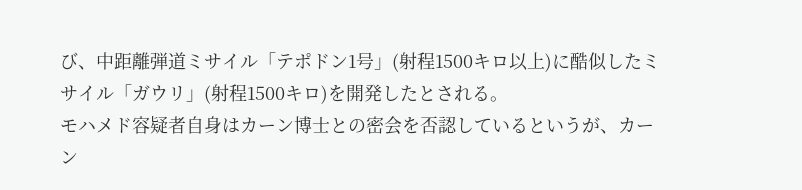び、中距離弾道ミサイル「テポドン1号」(射程1500キロ以上)に酷似したミサイル「ガウリ」(射程1500キロ)を開発したとされる。
モハメド容疑者自身はカーン博士との密会を否認しているというが、カーン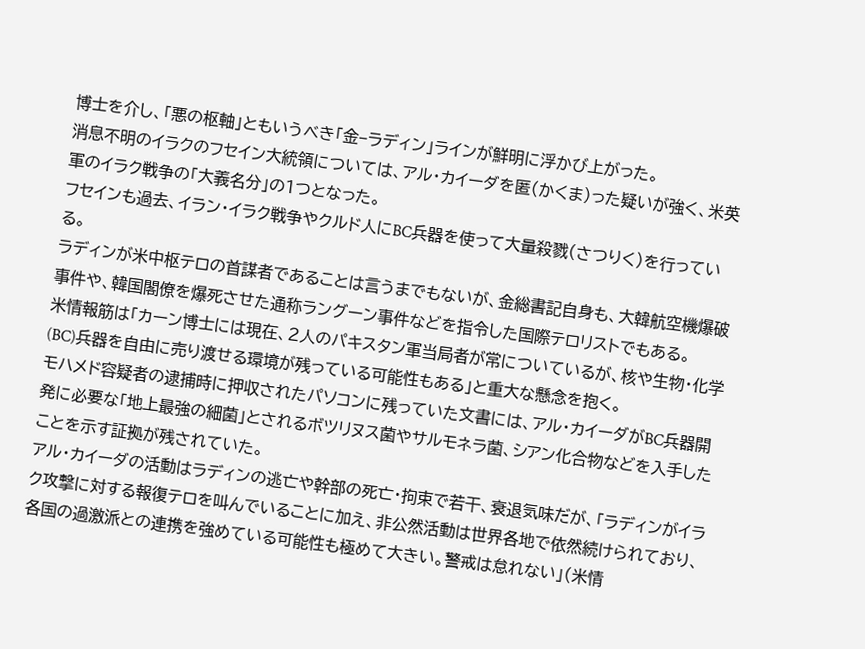博士を介し、「悪の枢軸」ともいうべき「金−ラディン」ラインが鮮明に浮かび上がった。
消息不明のイラクのフセイン大統領については、アル・カイーダを匿(かくま)った疑いが強く、米英軍のイラク戦争の「大義名分」の1つとなった。
フセインも過去、イラン・イラク戦争やクルド人にBC兵器を使って大量殺戮(さつりく)を行っている。
ラディンが米中枢テロの首謀者であることは言うまでもないが、金総書記自身も、大韓航空機爆破事件や、韓国閣僚を爆死させた通称ラングーン事件などを指令した国際テロリストでもある。
米情報筋は「カーン博士には現在、2人のパキスタン軍当局者が常についているが、核や生物・化学(BC)兵器を自由に売り渡せる環境が残っている可能性もある」と重大な懸念を抱く。
モハメド容疑者の逮捕時に押収されたパソコンに残っていた文書には、アル・カイーダがBC兵器開発に必要な「地上最強の細菌」とされるボツリヌス菌やサルモネラ菌、シアン化合物などを入手したことを示す証拠が残されていた。
アル・カイーダの活動はラディンの逃亡や幹部の死亡・拘束で若干、衰退気味だが、「ラディンがイラク攻撃に対する報復テロを叫んでいることに加え、非公然活動は世界各地で依然続けられており、各国の過激派との連携を強めている可能性も極めて大きい。警戒は怠れない」(米情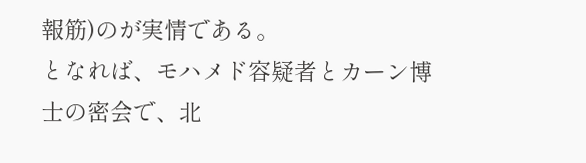報筋)のが実情である。
となれば、モハメド容疑者とカーン博士の密会で、北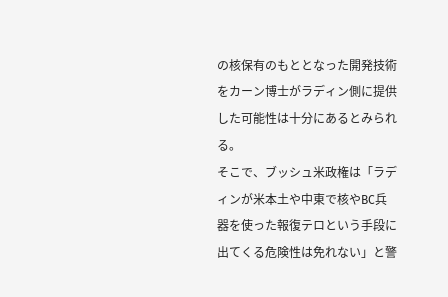の核保有のもととなった開発技術をカーン博士がラディン側に提供した可能性は十分にあるとみられる。
そこで、ブッシュ米政権は「ラディンが米本土や中東で核やBC兵器を使った報復テロという手段に出てくる危険性は免れない」と警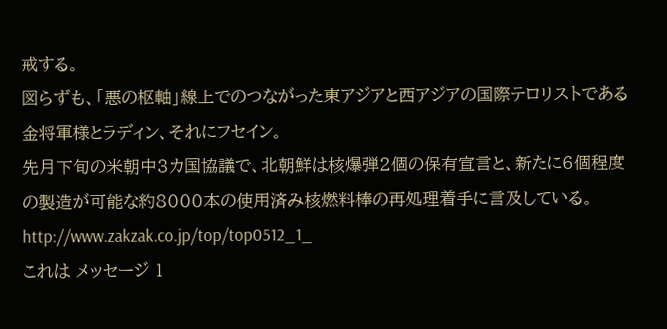戒する。
図らずも、「悪の枢軸」線上でのつながった東アジアと西アジアの国際テロリストである金将軍様とラディン、それにフセイン。
先月下旬の米朝中3カ国協議で、北朝鮮は核爆弾2個の保有宣言と、新たに6個程度の製造が可能な約8000本の使用済み核燃料棒の再処理着手に言及している。
http://www.zakzak.co.jp/top/top0512_1_
これは メッセージ 1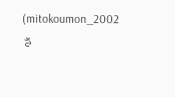(mitokoumon_2002 さ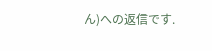ん)への返信です.